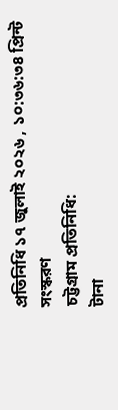প্রতিনিধি ১৭ জুলাই ২০২৬ , ১০:৩৬:৩৪ প্রিন্ট সংস্করণ
চট্টগ্রাম প্রতিনিধি:
টানা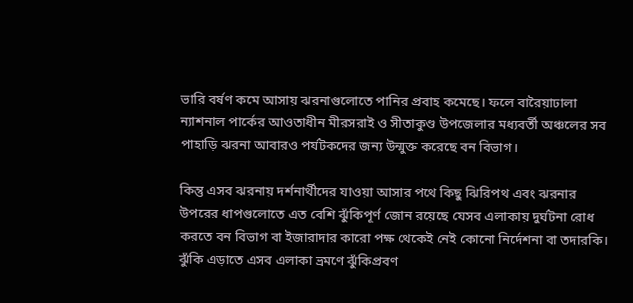ভারি বর্ষণ কমে আসায় ঝরনাগুলোতে পানির প্রবাহ কমেছে। ফলে বারৈয়াঢালা ন্যাশনাল পার্কের আওতাধীন মীরসরাই ও সীতাকুণ্ড উপজেলার মধ্যবর্তী অঞ্চলের সব পাহাড়ি ঝরনা আবারও পর্যটকদের জন্য উন্মুক্ত করেছে বন বিভাগ।

কিন্তু এসব ঝরনায় দর্শনার্থীদের যাওয়া আসার পথে কিছু ঝিরিপথ এবং ঝরনার উপরের ধাপগুলোতে এত বেশি ঝুঁকিপূর্ণ জোন রয়েছে যেসব এলাকায় দুর্ঘটনা রোধ করতে বন বিভাগ বা ইজারাদার কারো পক্ষ থেকেই নেই কোনো নির্দেশনা বা তদারকি। ঝুঁকি এড়াতে এসব এলাকা ভ্রমণে ঝুঁকিপ্রবণ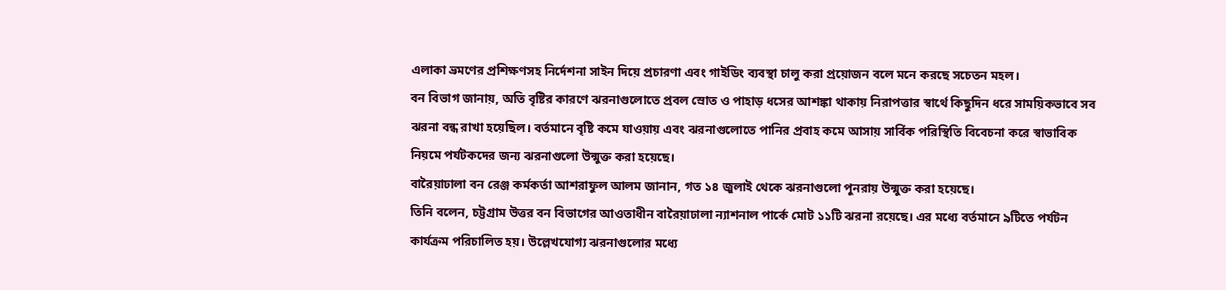এলাকা ভ্রমণের প্রশিক্ষণসহ নির্দেশনা সাইন দিয়ে প্রচারণা এবং গাইডিং ব্যবস্থা চালু করা প্রয়োজন বলে মনে করছে সচেতন মহল।
বন বিভাগ জানায়, অতি বৃষ্টির কারণে ঝরনাগুলোতে প্রবল স্রোত ও পাহাড় ধসের আশঙ্কা থাকায় নিরাপত্তার স্বার্থে কিছুদিন ধরে সাময়িকভাবে সব ঝরনা বন্ধ রাখা হয়েছিল। বর্তমানে বৃষ্টি কমে যাওয়ায় এবং ঝরনাগুলোতে পানির প্রবাহ কমে আসায় সার্বিক পরিস্থিতি বিবেচনা করে স্বাভাবিক নিয়মে পর্যটকদের জন্য ঝরনাগুলো উন্মুক্ত করা হয়েছে।
বারৈয়াঢালা বন রেঞ্জ কর্মকর্তা আশরাফুল আলম জানান, গত ১৪ জুলাই থেকে ঝরনাগুলো পুনরায় উন্মুক্ত করা হয়েছে।
তিনি বলেন, চট্টগ্রাম উত্তর বন বিভাগের আওতাধীন বারৈয়াঢালা ন্যাশনাল পার্কে মোট ১১টি ঝরনা রয়েছে। এর মধ্যে বর্তমানে ৯টিতে পর্যটন কার্যক্রম পরিচালিত হয়। উল্লেখযোগ্য ঝরনাগুলোর মধ্যে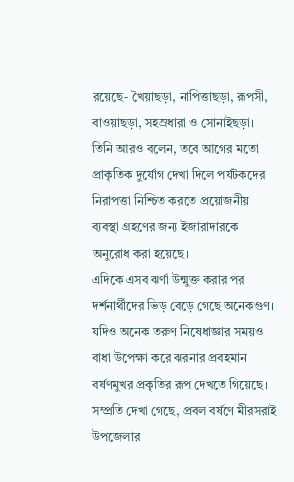রয়েছে- খৈয়াছড়া, নাপিত্তাছড়া, রূপসী, বাওয়াছড়া, সহস্রধারা ও সোনাইছড়া।
তিনি আরও বলেন, তবে আগের মতো প্রাকৃতিক দুর্যোগ দেখা দিলে পর্যটকদের নিরাপত্তা নিশ্চিত করতে প্রয়োজনীয় ব্যবস্থা গ্রহণের জন্য ইজারাদারকে অনুরোধ করা হয়েছে।
এদিকে এসব ঝর্ণা উন্মুক্ত করার পর দর্শনার্থীদের ভিড় বেড়ে গেছে অনেকগুণ। যদিও অনেক তরুণ নিষেধাজ্ঞার সময়ও বাধা উপেক্ষা করে ঝরনার প্রবহমান বর্ষণমুখর প্রকৃতির রূপ দেখতে গিয়েছে।
সম্প্রতি দেখা গেছে, প্রবল বর্ষণে মীরসরাই উপজেলার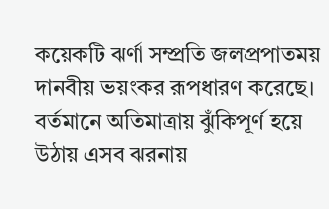কয়েকটি ঝর্ণা সম্প্রতি জলপ্রপাতময় দানবীয় ভয়ংকর রূপধারণ করেছে। বর্তমানে অতিমাত্রায় ঝুঁকিপূর্ণ হয়ে উঠায় এসব ঝরনায়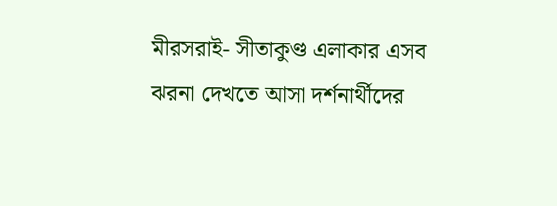মীরসরাই- সীতাকুণ্ড এলাকার এসব ঝরনা দেখতে আসা দর্শনার্থীদের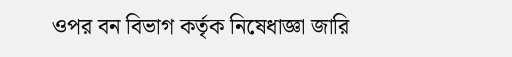ওপর বন বিভাগ কর্তৃক নিষেধাজ্ঞা জারি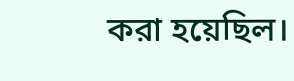করা হয়েছিল।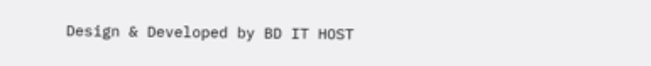Design & Developed by BD IT HOST